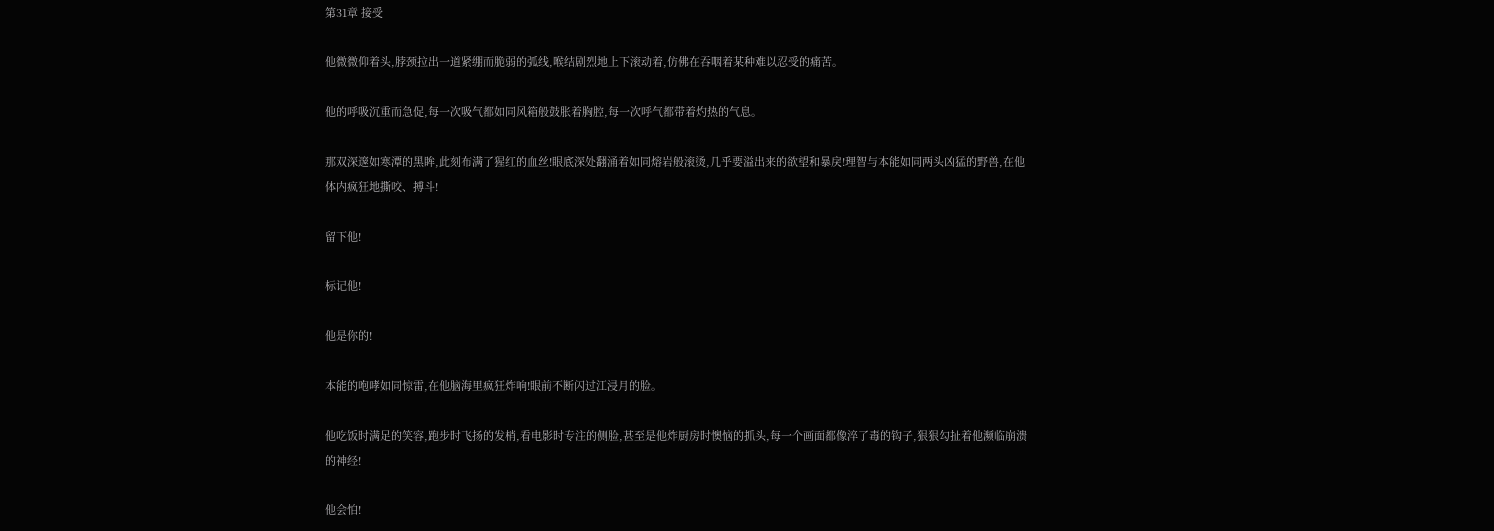第31章 接受

他微微仰着头,脖颈拉出一道紧绷而脆弱的弧线,喉结剧烈地上下滚动着,仿佛在吞咽着某种难以忍受的痛苦。

他的呼吸沉重而急促,每一次吸气都如同风箱般鼓胀着胸腔,每一次呼气都带着灼热的气息。

那双深邃如寒潭的黑眸,此刻布满了猩红的血丝!眼底深处翻涌着如同熔岩般滚烫,几乎要溢出来的欲望和暴戾!理智与本能如同两头凶猛的野兽,在他体内疯狂地撕咬、搏斗!

留下他!

标记他!

他是你的!

本能的咆哮如同惊雷,在他脑海里疯狂炸响!眼前不断闪过江浸月的脸。

他吃饭时满足的笑容,跑步时飞扬的发梢,看电影时专注的侧脸,甚至是他炸厨房时懊恼的抓头,每一个画面都像淬了毒的钩子,狠狠勾扯着他濒临崩溃的神经!

他会怕!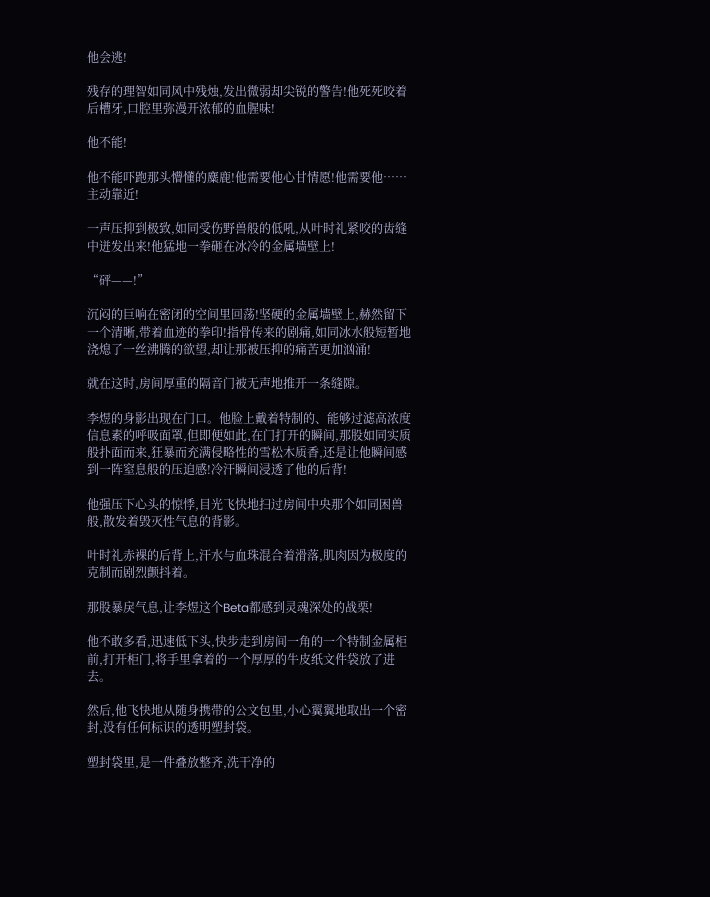他会逃!

残存的理智如同风中残烛,发出微弱却尖锐的警告!他死死咬着后槽牙,口腔里弥漫开浓郁的血腥味!

他不能!

他不能吓跑那头懵懂的麋鹿!他需要他心甘情愿!他需要他……主动靠近!

一声压抑到极致,如同受伤野兽般的低吼,从叶时礼紧咬的齿缝中迸发出来!他猛地一拳砸在冰冷的金属墙壁上!

“砰——!”

沉闷的巨响在密闭的空间里回荡!坚硬的金属墙壁上,赫然留下一个清晰,带着血迹的拳印!指骨传来的剧痛,如同冰水般短暂地浇熄了一丝沸腾的欲望,却让那被压抑的痛苦更加汹涌!

就在这时,房间厚重的隔音门被无声地推开一条缝隙。

李煜的身影出现在门口。他脸上戴着特制的、能够过滤高浓度信息素的呼吸面罩,但即便如此,在门打开的瞬间,那股如同实质般扑面而来,狂暴而充满侵略性的雪松木质香,还是让他瞬间感到一阵窒息般的压迫感!冷汗瞬间浸透了他的后背!

他强压下心头的惊悸,目光飞快地扫过房间中央那个如同困兽般,散发着毁灭性气息的背影。

叶时礼赤裸的后背上,汗水与血珠混合着滑落,肌肉因为极度的克制而剧烈颤抖着。

那股暴戾气息,让李煜这个Beta都感到灵魂深处的战栗!

他不敢多看,迅速低下头,快步走到房间一角的一个特制金属柜前,打开柜门,将手里拿着的一个厚厚的牛皮纸文件袋放了进去。

然后,他飞快地从随身携带的公文包里,小心翼翼地取出一个密封,没有任何标识的透明塑封袋。

塑封袋里,是一件叠放整齐,洗干净的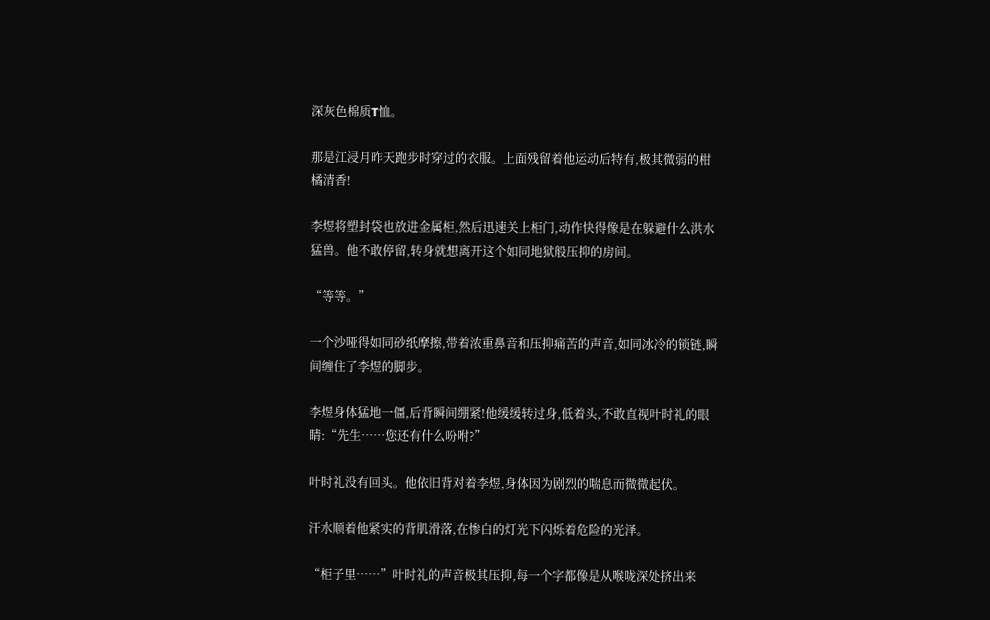深灰色棉质T恤。

那是江浸月昨天跑步时穿过的衣服。上面残留着他运动后特有,极其微弱的柑橘清香!

李煜将塑封袋也放进金属柜,然后迅速关上柜门,动作快得像是在躲避什么洪水猛兽。他不敢停留,转身就想离开这个如同地狱般压抑的房间。

“等等。”

一个沙哑得如同砂纸摩擦,带着浓重鼻音和压抑痛苦的声音,如同冰冷的锁链,瞬间缠住了李煜的脚步。

李煜身体猛地一僵,后背瞬间绷紧!他缓缓转过身,低着头,不敢直视叶时礼的眼睛:“先生……您还有什么吩咐?”

叶时礼没有回头。他依旧背对着李煜,身体因为剧烈的喘息而微微起伏。

汗水顺着他紧实的背肌滑落,在惨白的灯光下闪烁着危险的光泽。

“柜子里……”叶时礼的声音极其压抑,每一个字都像是从喉咙深处挤出来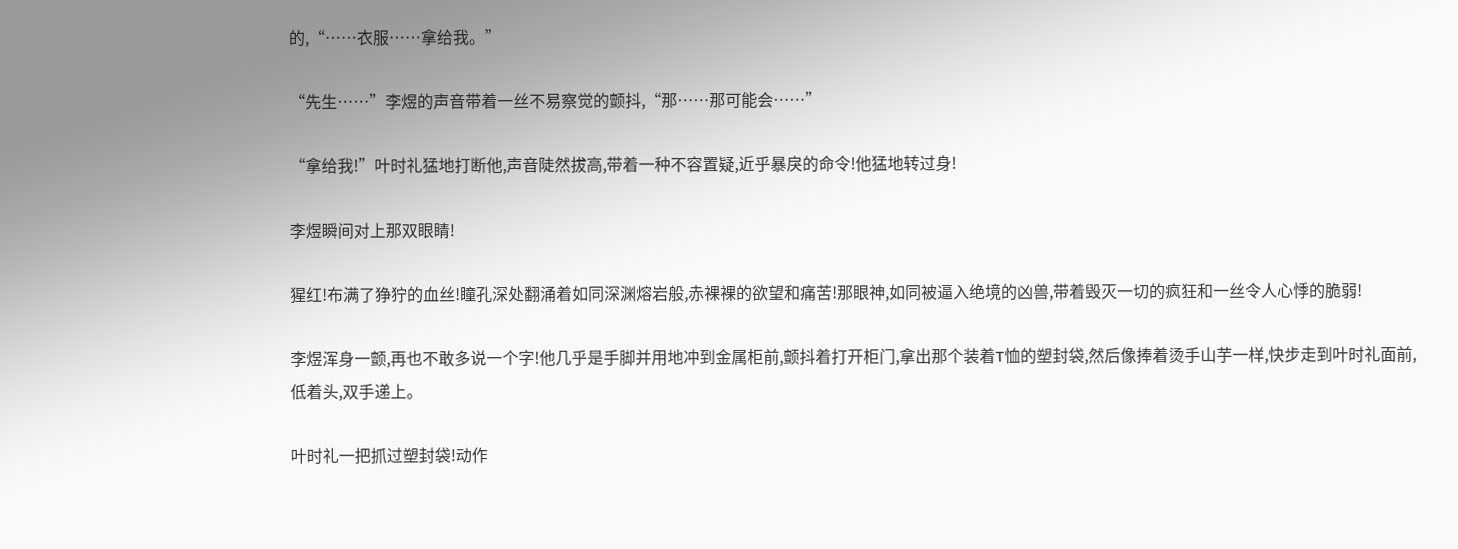的,“……衣服……拿给我。”

“先生……”李煜的声音带着一丝不易察觉的颤抖,“那……那可能会……”

“拿给我!”叶时礼猛地打断他,声音陡然拔高,带着一种不容置疑,近乎暴戾的命令!他猛地转过身!

李煜瞬间对上那双眼睛!

猩红!布满了狰狞的血丝!瞳孔深处翻涌着如同深渊熔岩般,赤裸裸的欲望和痛苦!那眼神,如同被逼入绝境的凶兽,带着毁灭一切的疯狂和一丝令人心悸的脆弱!

李煜浑身一颤,再也不敢多说一个字!他几乎是手脚并用地冲到金属柜前,颤抖着打开柜门,拿出那个装着T恤的塑封袋,然后像捧着烫手山芋一样,快步走到叶时礼面前,低着头,双手递上。

叶时礼一把抓过塑封袋!动作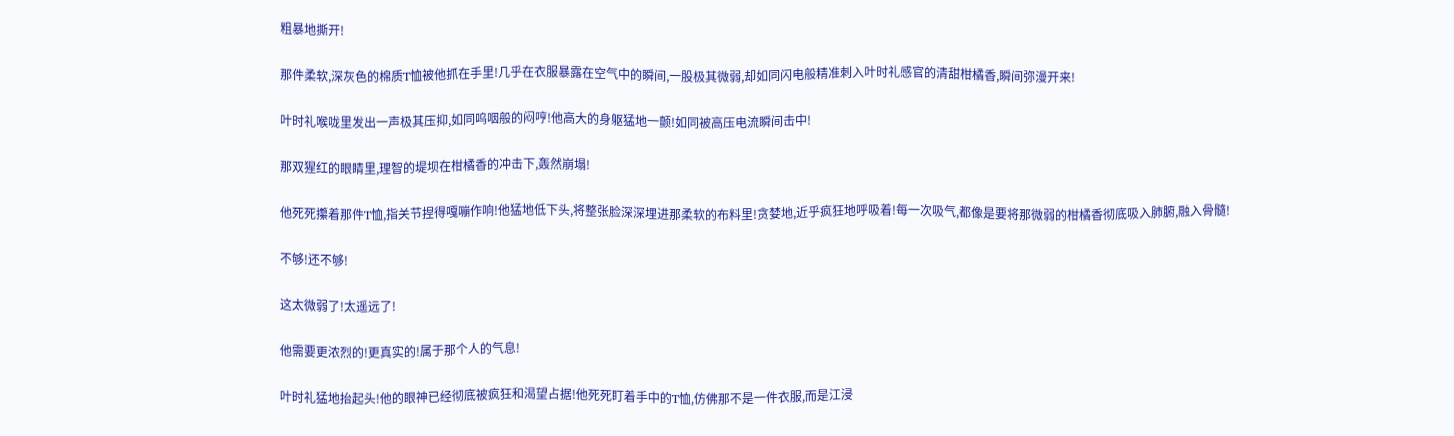粗暴地撕开!

那件柔软,深灰色的棉质T恤被他抓在手里!几乎在衣服暴露在空气中的瞬间,一股极其微弱,却如同闪电般精准刺入叶时礼感官的清甜柑橘香,瞬间弥漫开来!

叶时礼喉咙里发出一声极其压抑,如同呜咽般的闷哼!他高大的身躯猛地一颤!如同被高压电流瞬间击中!

那双猩红的眼睛里,理智的堤坝在柑橘香的冲击下,轰然崩塌!

他死死攥着那件T恤,指关节捏得嘎嘣作响!他猛地低下头,将整张脸深深埋进那柔软的布料里!贪婪地,近乎疯狂地呼吸着!每一次吸气,都像是要将那微弱的柑橘香彻底吸入肺腑,融入骨髓!

不够!还不够!

这太微弱了!太遥远了!

他需要更浓烈的!更真实的!属于那个人的气息!

叶时礼猛地抬起头!他的眼神已经彻底被疯狂和渴望占据!他死死盯着手中的T恤,仿佛那不是一件衣服,而是江浸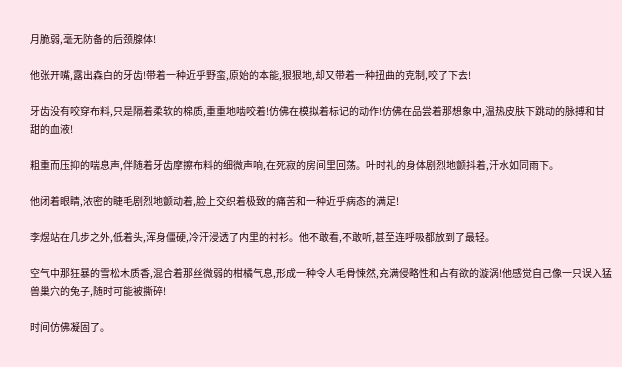月脆弱,毫无防备的后颈腺体!

他张开嘴,露出森白的牙齿!带着一种近乎野蛮,原始的本能,狠狠地,却又带着一种扭曲的克制,咬了下去!

牙齿没有咬穿布料,只是隔着柔软的棉质,重重地啮咬着!仿佛在模拟着标记的动作!仿佛在品尝着那想象中,温热皮肤下跳动的脉搏和甘甜的血液!

粗重而压抑的喘息声,伴随着牙齿摩擦布料的细微声响,在死寂的房间里回荡。叶时礼的身体剧烈地颤抖着,汗水如同雨下。

他闭着眼睛,浓密的睫毛剧烈地颤动着,脸上交织着极致的痛苦和一种近乎病态的满足!

李煜站在几步之外,低着头,浑身僵硬,冷汗浸透了内里的衬衫。他不敢看,不敢听,甚至连呼吸都放到了最轻。

空气中那狂暴的雪松木质香,混合着那丝微弱的柑橘气息,形成一种令人毛骨悚然,充满侵略性和占有欲的漩涡!他感觉自己像一只误入猛兽巢穴的兔子,随时可能被撕碎!

时间仿佛凝固了。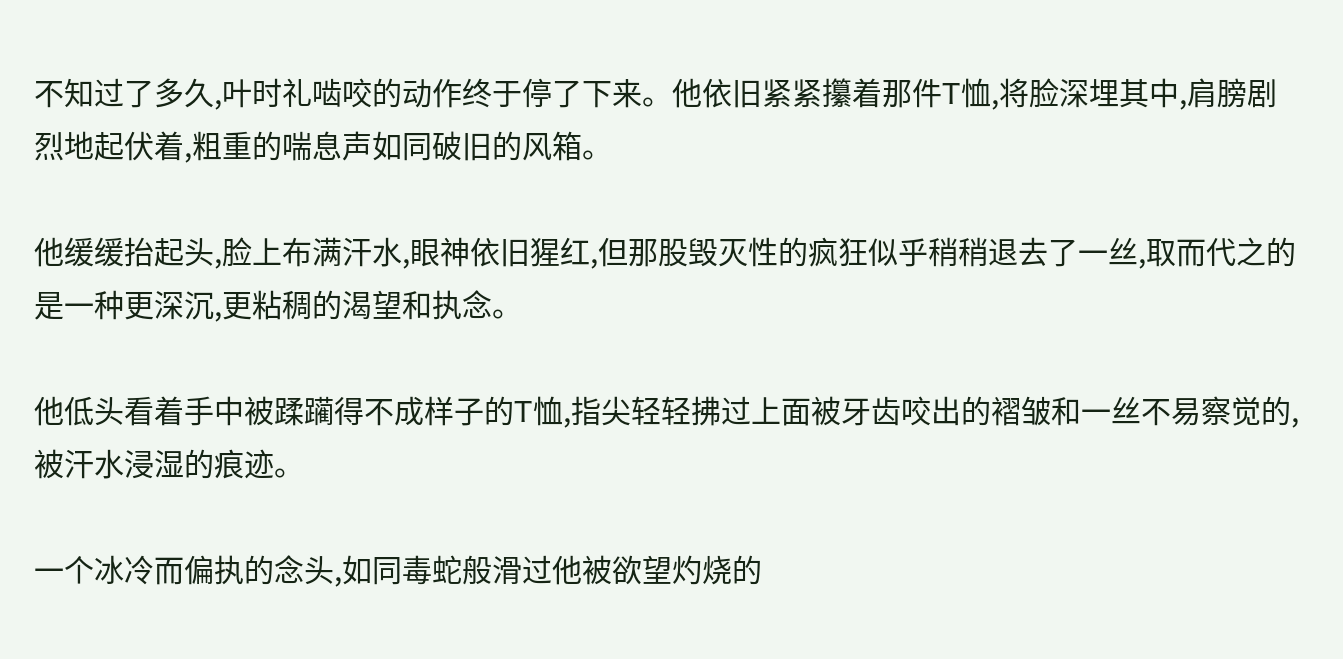不知过了多久,叶时礼啮咬的动作终于停了下来。他依旧紧紧攥着那件T恤,将脸深埋其中,肩膀剧烈地起伏着,粗重的喘息声如同破旧的风箱。

他缓缓抬起头,脸上布满汗水,眼神依旧猩红,但那股毁灭性的疯狂似乎稍稍退去了一丝,取而代之的是一种更深沉,更粘稠的渴望和执念。

他低头看着手中被蹂躏得不成样子的T恤,指尖轻轻拂过上面被牙齿咬出的褶皱和一丝不易察觉的,被汗水浸湿的痕迹。

一个冰冷而偏执的念头,如同毒蛇般滑过他被欲望灼烧的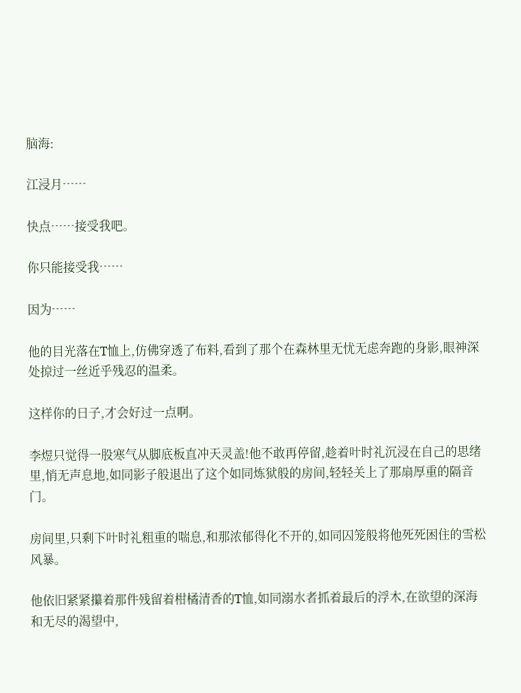脑海:

江浸月……

快点……接受我吧。

你只能接受我……

因为……

他的目光落在T恤上,仿佛穿透了布料,看到了那个在森林里无忧无虑奔跑的身影,眼神深处掠过一丝近乎残忍的温柔。

这样你的日子,才会好过一点啊。

李煜只觉得一股寒气从脚底板直冲天灵盖!他不敢再停留,趁着叶时礼沉浸在自己的思绪里,悄无声息地,如同影子般退出了这个如同炼狱般的房间,轻轻关上了那扇厚重的隔音门。

房间里,只剩下叶时礼粗重的喘息,和那浓郁得化不开的,如同囚笼般将他死死困住的雪松风暴。

他依旧紧紧攥着那件残留着柑橘清香的T恤,如同溺水者抓着最后的浮木,在欲望的深海和无尽的渴望中,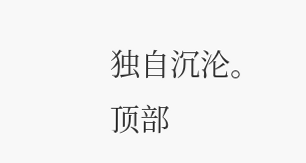独自沉沦。
顶部